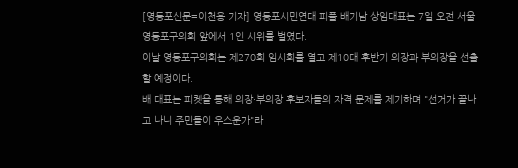[영등포신문=이천용 기자] 영등포시민연대 피플 배기남 상임대표는 7일 오전 서울 영등포구의회 앞에서 1인 시위를 벌였다.
이날 영등포구의회는 제270회 임시회를 열고 제10대 후반기 의장과 부의장을 선출할 예정이다.
배 대표는 피켓을 통해 의장·부의장 후보자들의 자격 문제를 제기하며 "선거가 끝나고 나니 주민들이 우스운가"라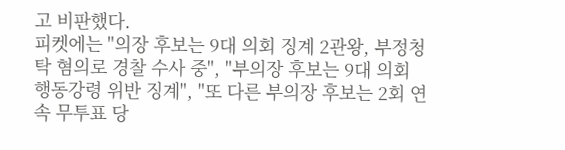고 비판했다.
피켓에는 "의장 후보는 9대 의회 징계 2관왕, 부정청탁 혐의로 경찰 수사 중", "부의장 후보는 9대 의회 행동강령 위반 징계", "또 다른 부의장 후보는 2회 연속 무투표 당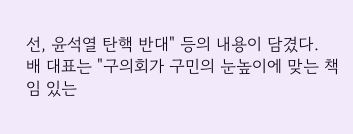선, 윤석열 탄핵 반대" 등의 내용이 담겼다.
배 대표는 "구의회가 구민의 눈높이에 맞는 책임 있는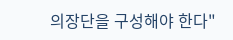의장단을 구성해야 한다"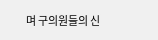며 구의원들의 신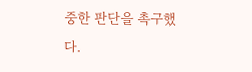중한 판단을 촉구했다.